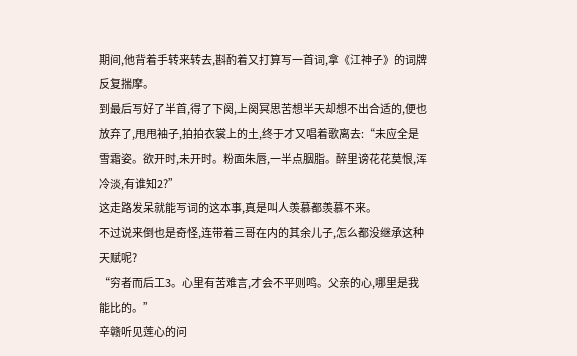期间,他背着手转来转去,斟酌着又打算写一首词,拿《江神子》的词牌反复揣摩。
到最后写好了半首,得了下阕,上阕冥思苦想半天却想不出合适的,便也放弃了,甩甩袖子,拍拍衣裳上的土,终于才又唱着歌离去:“未应全是雪霜姿。欲开时,未开时。粉面朱唇,一半点胭脂。醉里谤花花莫恨,浑冷淡,有谁知2?”
这走路发呆就能写词的这本事,真是叫人羡慕都羡慕不来。
不过说来倒也是奇怪,连带着三哥在内的其余儿子,怎么都没继承这种天赋呢?
“穷者而后工3。心里有苦难言,才会不平则鸣。父亲的心,哪里是我能比的。”
辛赣听见莲心的问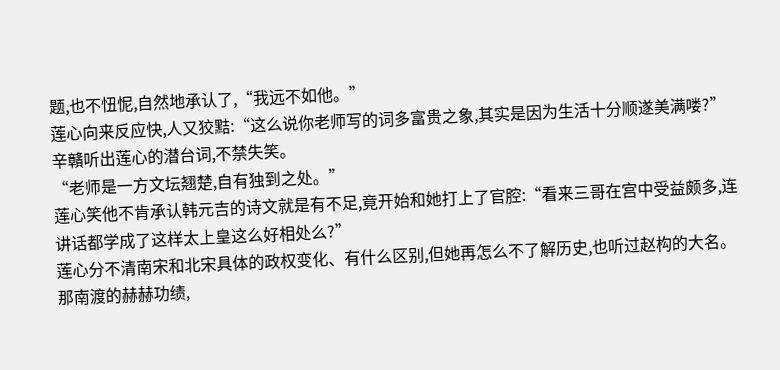题,也不忸怩,自然地承认了,“我远不如他。”
莲心向来反应快,人又狡黠:“这么说你老师写的词多富贵之象,其实是因为生活十分顺遂美满喽?”
辛贛听出莲心的潜台词,不禁失笑。
“老师是一方文坛翘楚,自有独到之处。”
莲心笑他不肯承认韩元吉的诗文就是有不足,竟开始和她打上了官腔:“看来三哥在宫中受益颇多,连讲话都学成了这样太上皇这么好相处么?”
莲心分不清南宋和北宋具体的政权变化、有什么区别,但她再怎么不了解历史,也听过赵构的大名。
那南渡的赫赫功绩,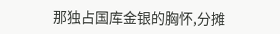那独占国库金银的胸怀,分摊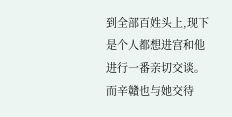到全部百姓头上,现下是个人都想进宫和他进行一番亲切交谈。
而辛贛也与她交待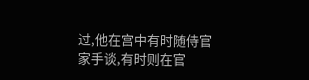过,他在宫中有时随侍官家手谈,有时则在官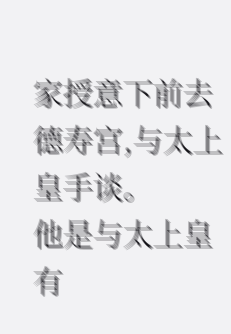家授意下前去德寿宫,与太上皇手谈。
他是与太上皇有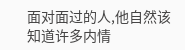面对面过的人,他自然该知道许多内情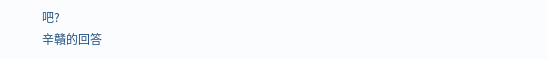吧?
辛贛的回答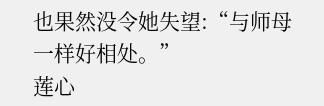也果然没令她失望:“与师母一样好相处。”
莲心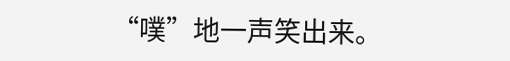“噗”地一声笑出来。